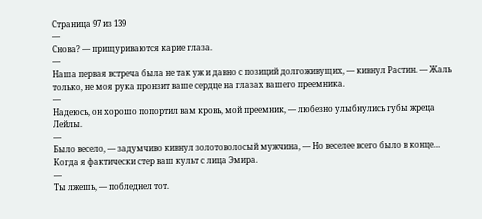Страница 97 из 139
—
Снова? — прищуриваются карие глаза.
—
Наша первая встреча была не так уж и давно с позиций долгоживущих, — кивнул Растин. — Жаль только, не моя рука пронзит ваше сердце на глазах вашего преемника.
—
Надеюсь, он хорошо попортил вам кровь, мой преемник, — любезно улыбнулись губы жреца Лейлы.
—
Было весело, — задумчиво кивнул золотоволосый мужчина, — Но веселее всего было в конце… Когда я фактически стер ваш культ с лица Эмира.
—
Ты лжешь, — побледнел тот.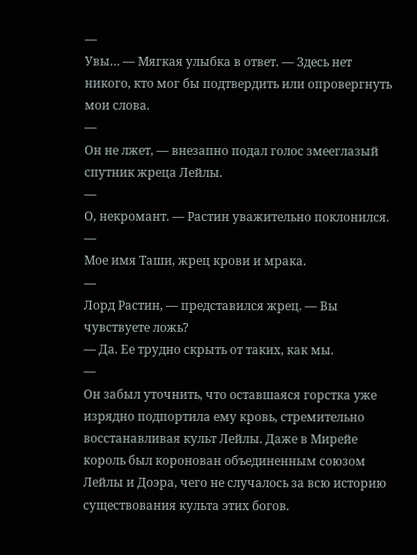—
Увы… — Мягкая улыбка в ответ. — Здесь нет никого, кто мог бы подтвердить или опровергнуть мои слова.
—
Он не лжет, — внезапно подал голос змееглазый спутник жреца Лейлы.
—
О, некромант. — Растин уважительно поклонился.
—
Мое имя Таши, жрец крови и мрака.
—
Лорд Растин, — представился жрец. — Вы чувствуете ложь?
— Да. Ее трудно скрыть от таких, как мы.
—
Он забыл уточнить, что оставшаяся горстка уже изрядно подпортила ему кровь, стремительно восстанавливая культ Лейлы. Даже в Мирейе король был коронован объединенным союзом Лейлы и Доэра, чего не случалось за всю историю существования культа этих богов.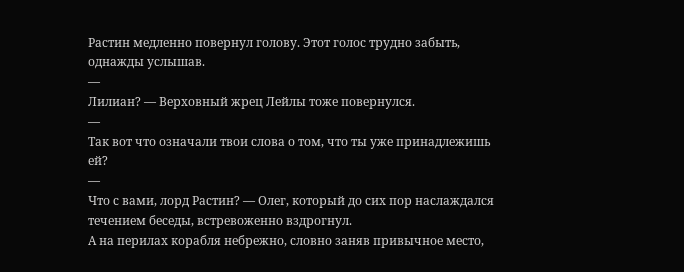Растин медленно повернул голову. Этот голос трудно забыть, однажды услышав.
—
Лилиан? — Верховный жрец Лейлы тоже повернулся.
—
Так вот что означали твои слова о том, что ты уже принадлежишь ей?
—
Что с вами, лорд Растин? — Олег, который до сих пор наслаждался течением беседы, встревоженно вздрогнул.
А на перилах корабля небрежно, словно заняв привычное место,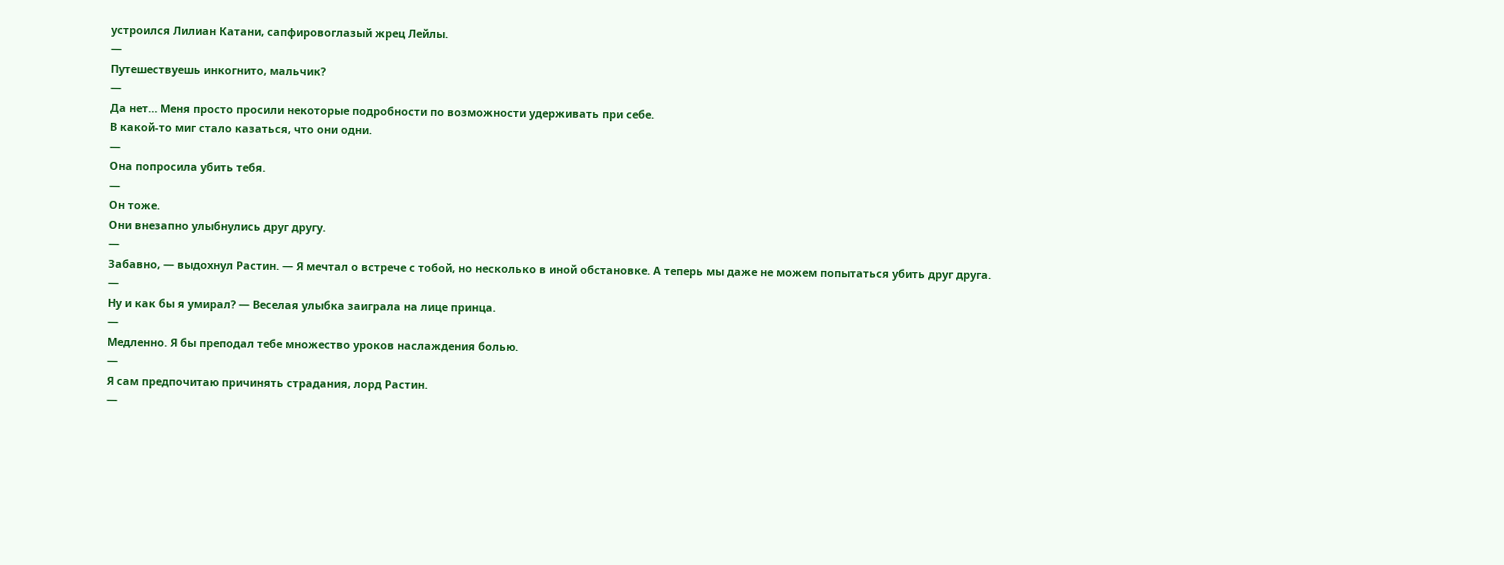устроился Лилиан Катани, сапфировоглазый жрец Лейлы.
—
Путешествуешь инкогнито, мальчик?
—
Да нет… Меня просто просили некоторые подробности по возможности удерживать при себе.
В какой-то миг стало казаться, что они одни.
—
Она попросила убить тебя.
—
Он тоже.
Они внезапно улыбнулись друг другу.
—
Забавно, — выдохнул Растин. — Я мечтал о встрече с тобой, но несколько в иной обстановке. А теперь мы даже не можем попытаться убить друг друга.
—
Ну и как бы я умирал? — Веселая улыбка заиграла на лице принца.
—
Медленно. Я бы преподал тебе множество уроков наслаждения болью.
—
Я сам предпочитаю причинять страдания, лорд Растин.
—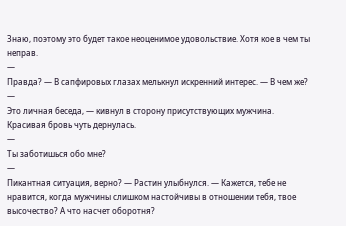Знаю, поэтому это будет такое неоценимое удовольствие. Хотя кое в чем ты неправ.
—
Правда? — В сапфировых глазах мелькнул искренний интерес. — В чем же?
—
Это личная беседа, — кивнул в сторону присутствующих мужчина.
Красивая бровь чуть дернулась.
—
Ты заботишься обо мне?
—
Пикантная ситуация, верно? — Растин улыбнулся. — Кажется, тебе не нравится, когда мужчины слишком настойчивы в отношении тебя, твое высочество? А что насчет оборотня?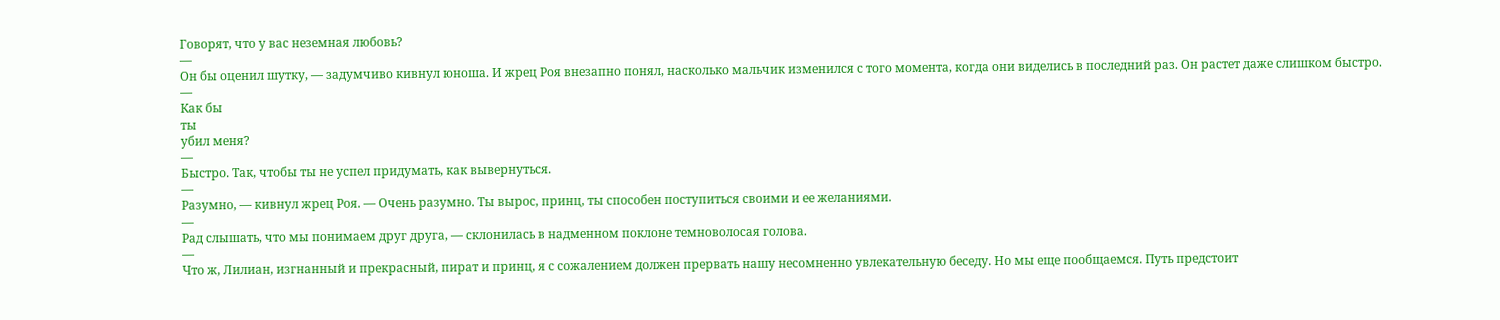Говорят, что у вас неземная любовь?
—
Он бы оценил шутку, — задумчиво кивнул юноша. И жрец Роя внезапно понял, насколько мальчик изменился с того момента, когда они виделись в последний раз. Он растет даже слишком быстро.
—
Как бы
ты
убил меня?
—
Быстро. Так, чтобы ты не успел придумать, как вывернуться.
—
Разумно, — кивнул жрец Роя. — Очень разумно. Ты вырос, принц, ты способен поступиться своими и ее желаниями.
—
Рад слышать, что мы понимаем друг друга, — склонилась в надменном поклоне темноволосая голова.
—
Что ж, Лилиан, изгнанный и прекрасный, пират и принц, я с сожалением должен прервать нашу несомненно увлекательную беседу. Но мы еще пообщаемся. Путь предстоит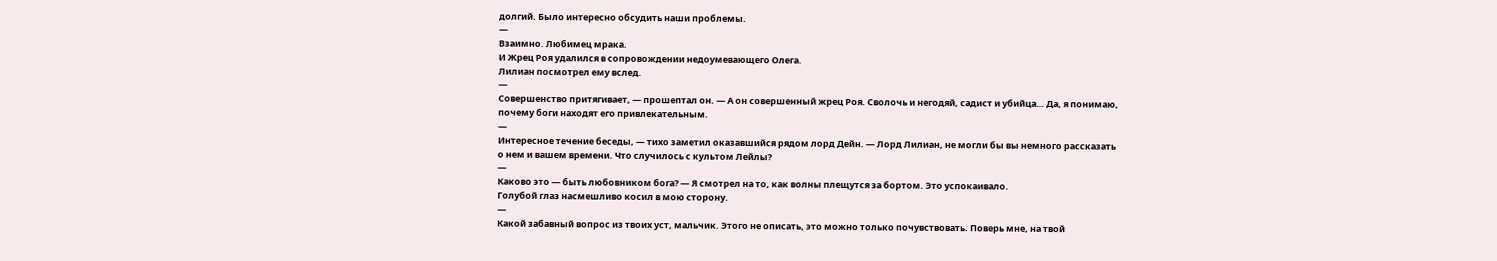долгий. Было интересно обсудить наши проблемы.
—
Взаимно. Любимец мрака.
И Жрец Роя удалился в сопровождении недоумевающего Олега.
Лилиан посмотрел ему вслед.
—
Совершенство притягивает, — прошептал он. — А он совершенный жрец Роя. Сволочь и негодяй, садист и убийца… Да, я понимаю, почему боги находят его привлекательным.
—
Интересное течение беседы, — тихо заметил оказавшийся рядом лорд Дейн. — Лорд Лилиан, не могли бы вы немного рассказать о нем и вашем времени. Что случилось с культом Лейлы?
—
Каково это — быть любовником бога? — Я смотрел на то, как волны плещутся за бортом. Это успокаивало.
Голубой глаз насмешливо косил в мою сторону.
—
Какой забавный вопрос из твоих уст, мальчик. Этого не описать, это можно только почувствовать. Поверь мне, на твой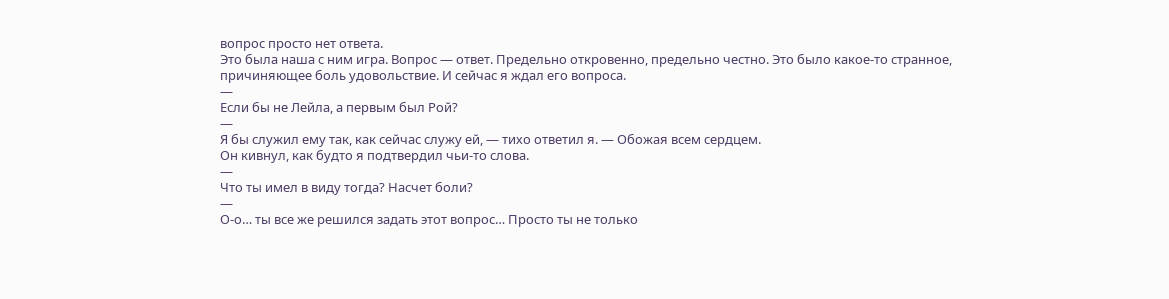вопрос просто нет ответа.
Это была наша с ним игра. Вопрос — ответ. Предельно откровенно, предельно честно. Это было какое-то странное, причиняющее боль удовольствие. И сейчас я ждал его вопроса.
—
Если бы не Лейла, а первым был Рой?
—
Я бы служил ему так, как сейчас служу ей, — тихо ответил я. — Обожая всем сердцем.
Он кивнул, как будто я подтвердил чьи-то слова.
—
Что ты имел в виду тогда? Насчет боли?
—
О-о… ты все же решился задать этот вопрос… Просто ты не только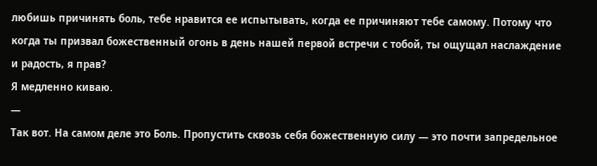любишь причинять боль, тебе нравится ее испытывать, когда ее причиняют тебе самому. Потому что когда ты призвал божественный огонь в день нашей первой встречи с тобой, ты ощущал наслаждение и радость, я прав?
Я медленно киваю.
—
Так вот. На самом деле это Боль. Пропустить сквозь себя божественную силу — это почти запредельное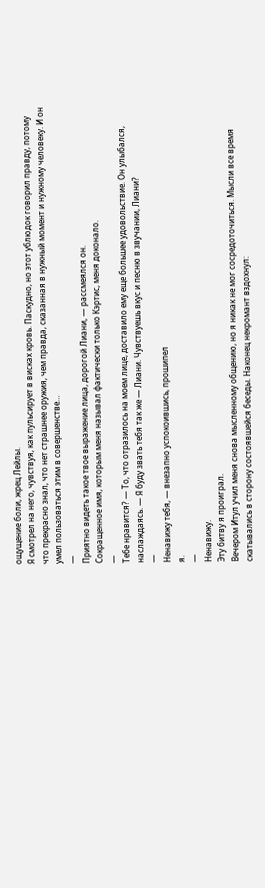ощущение боли, жрец Лейлы.
Я смотрел на него, чувствуя, как пульсирует в висках кровь. Паскудно, но этот ублюдок говорил правду, потому что прекрасно знал, что нет страшнее оружия, чем правда, сказанная в нужный момент и нужному человеку. И он умел пользоваться этим в совершенстве…
—
Приятно видеть такое твое выражение лица, дорогой Лиани, — рассмеялся он.
Сокращенное имя, которым меня называл фактически только Кэртис, меня доконало.
—
Тебе нравится? — То, что отразилось на моем лице, доставило ему еще большее удовольствие. Он улыбался, наслаждаясь. — Я буду звать тебя так же — Лиани. Чувствуешь вкус и песню в звучании, Лиани?
—
Ненавижу тебя, — внезапно успокоившись, прошипел
я.
—
Ненавижу.
Эту битву я проиграл.
Вечером Итул учил меня снова мысленному общению, но я никак не мог сосредоточиться. Мысли все время скатывались в сторону состоявшейся беседы. Наконец некромант вздохнул: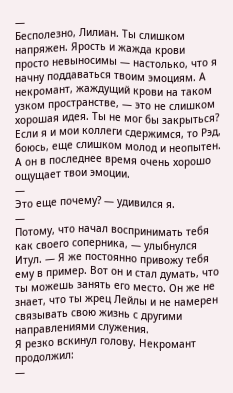—
Бесполезно, Лилиан. Ты слишком напряжен. Ярость и жажда крови просто невыносимы — настолько, что я начну поддаваться твоим эмоциям. А некромант, жаждущий крови на таком узком пространстве, — это не слишком хорошая идея. Ты не мог бы закрыться? Если я и мои коллеги сдержимся, то Рэд, боюсь, еще слишком молод и неопытен. А он в последнее время очень хорошо ощущает твои эмоции.
—
Это еще почему? — удивился я.
—
Потому, что начал воспринимать тебя как своего соперника, — улыбнулся Итул. — Я же постоянно привожу тебя ему в пример. Вот он и стал думать, что ты можешь занять его место. Он же не знает, что ты жрец Лейлы и не намерен связывать свою жизнь с другими направлениями служения.
Я резко вскинул голову. Некромант продолжил:
—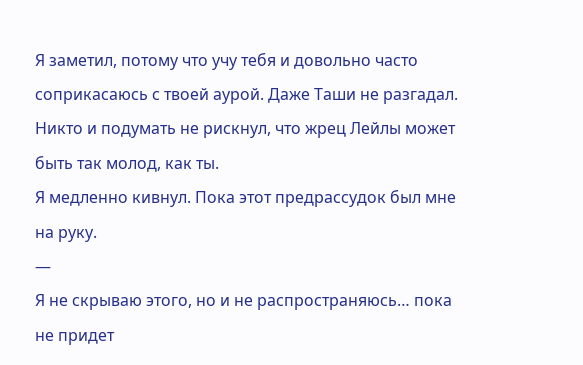Я заметил, потому что учу тебя и довольно часто соприкасаюсь с твоей аурой. Даже Таши не разгадал. Никто и подумать не рискнул, что жрец Лейлы может быть так молод, как ты.
Я медленно кивнул. Пока этот предрассудок был мне на руку.
—
Я не скрываю этого, но и не распространяюсь… пока не придет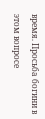время. Просьба богини в этом вопросе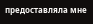предоставляла мне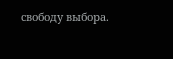свободу выбора.